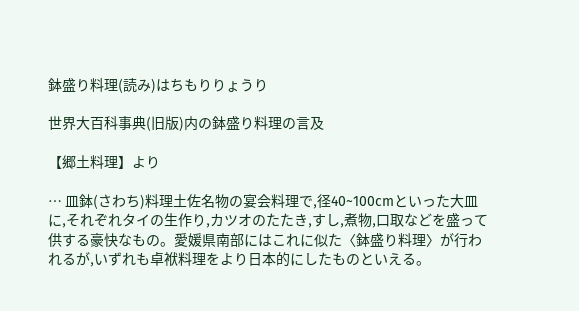鉢盛り料理(読み)はちもりりょうり

世界大百科事典(旧版)内の鉢盛り料理の言及

【郷土料理】より

… 皿鉢(さわち)料理土佐名物の宴会料理で,径40~100cmといった大皿に,それぞれタイの生作り,カツオのたたき,すし,煮物,口取などを盛って供する豪快なもの。愛媛県南部にはこれに似た〈鉢盛り料理〉が行われるが,いずれも卓袱料理をより日本的にしたものといえる。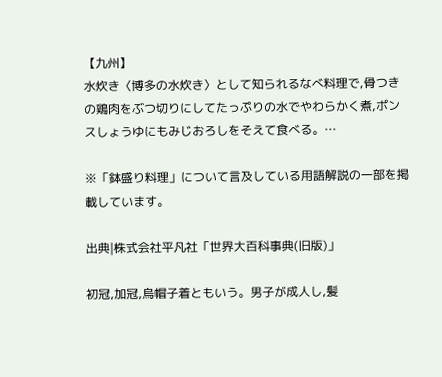【九州】
水炊き〈博多の水炊き〉として知られるなべ料理で,骨つきの鶏肉をぶつ切りにしてたっぷりの水でやわらかく煮,ポンスしょうゆにもみじおろしをそえて食べる。…

※「鉢盛り料理」について言及している用語解説の一部を掲載しています。

出典|株式会社平凡社「世界大百科事典(旧版)」

初冠,加冠,烏帽子着ともいう。男子が成人し,髪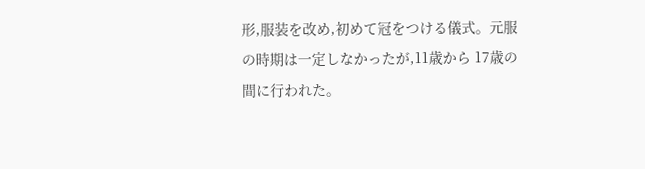形,服装を改め,初めて冠をつける儀式。元服の時期は一定しなかったが,11歳から 17歳の間に行われた。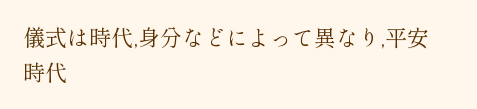儀式は時代,身分などによって異なり,平安時代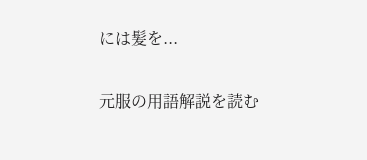には髪を...

元服の用語解説を読む